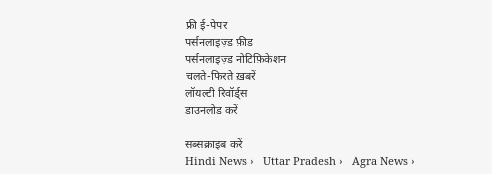फ्री ई-पेपर
पर्सनलाइज़्ड फ़ीड
पर्सनलाइज़्ड नोटिफ़िकेशन
चलते-फिरते ख़बरें
लॉयल्टी रिवॉर्ड्स
डाउनलोड करें

सब्सक्राइब करें
Hindi News ›   Uttar Pradesh ›   Agra News ›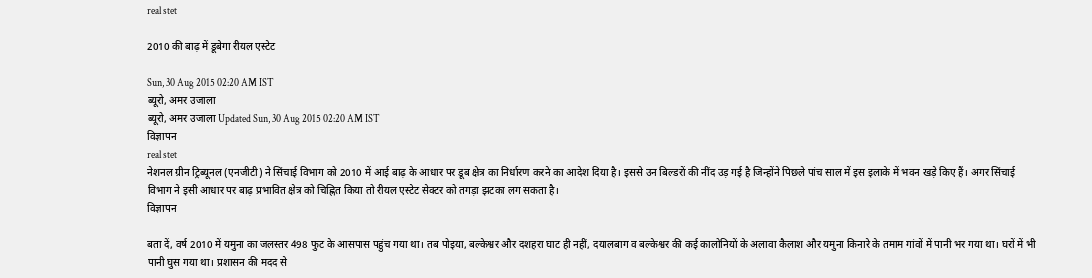real stet

2010 की बाढ़ में डूबेगा रीयल एस्टेट

Sun, 30 Aug 2015 02:20 AM IST
ब्यूरो, अमर उजाला
ब्यूरो, अमर उजाला Updated Sun, 30 Aug 2015 02:20 AM IST
विज्ञापन
real stet
नेशनल ग्रीन ट्रिब्यूनल (एनजीटी) ने सिंचाई विभाग को 2010 में आई बाढ़ के आधार पर डूब क्षेत्र का निर्धारण करने का आदेश दिया है। इससे उन बिल्डरों की नींद उड़ गई है जिन्होंने पिछले पांच साल में इस इलाके में भवन खड़े किए हैं। अगर सिंचाई विभाग ने इसी आधार पर बाढ़ प्रभावित क्षेत्र को चिह्नित किया तो रीयल एस्टेट सेक्टर को तगड़ा झटका लग सकता है।
विज्ञापन

बता दें, वर्ष 2010 में यमुना का जलस्तर 498 फुट के आसपास पहुंच गया था। तब पोइया, बल्केश्वर और दशहरा घाट ही नहीं, दयालबाग व बल्केश्वर की कई कालोनियों के अलावा कैलाश और यमुना किनारे के तमाम गांवों में पानी भर गया था। घरों में भी पानी घुस गया था। प्रशासन की मदद से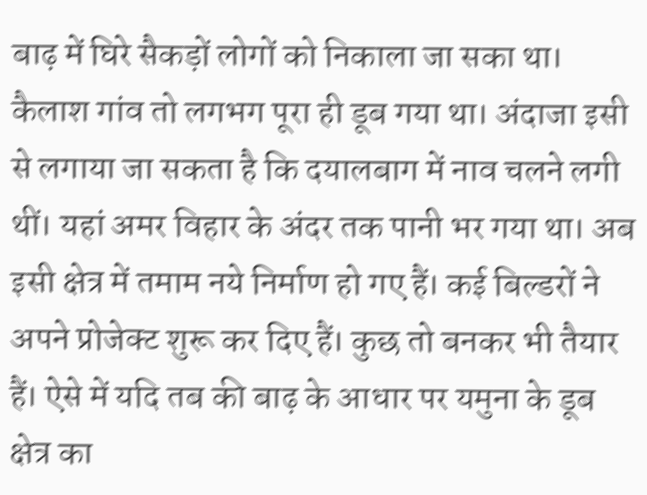बाढ़ में घिरे सैकड़ों लोगों को निकाला जा सका था। कैलाश गांव तो लगभग पूरा ही डूब गया था। अंदाजा इसी से लगाया जा सकता है कि दयालबाग में नाव चलने लगी थीं। यहां अमर विहार के अंदर तक पानी भर गया था। अब इसी क्षेत्र में तमाम नये निर्माण हो गए हैं। कई बिल्डरों ने अपने प्रोजेक्ट शुरू कर दिए हैं। कुछ तो बनकर भी तैयार हैं। ऐसे में यदि तब की बाढ़ के आधार पर यमुना के डूब क्षेत्र का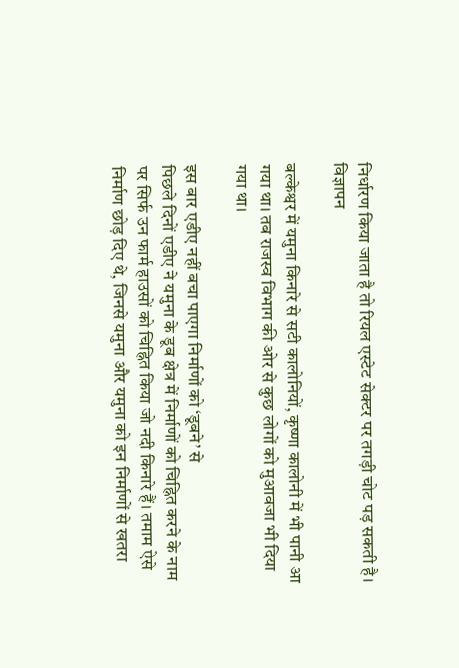निर्धारण किया जाता है तो रियल एस्टेट सेक्टर पर तगड़ी चोट पड़ सकती है।
विज्ञापन

बल्केश्वर में यमुना किनारे से सटी कालोनियों, कृष्णा कालोनी में भी पानी आ गया था। तब राजस्व विभाग की ओर से कुछ लोगों को मुआवजा भी दिया गया था।

इस बार एडीए नहीं बचा पाएगा निर्माणों को ‘डूबने’ से
पिछले दिनों एडीए ने यमुना के डूब क्षेत्र में निर्माणों को चिह्नित करने के नाम पर सिर्फ उन फार्म हाउसों को चिह्नित किया जो नदी किनारे हैं। तमाम ऐसे निर्माण छोड़ दिए थे, जिनसे यमुना और यमुना को इन निर्माणों से खतरा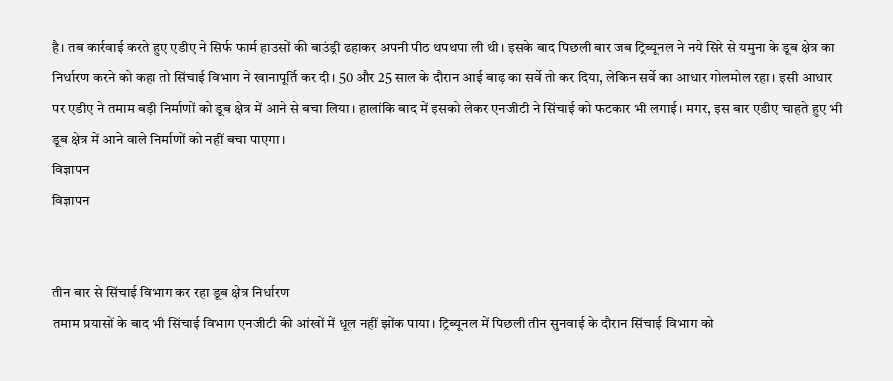है। तब कार्रवाई करते हुए एडीए ने सिर्फ फार्म हाउसों की बाउंड्री ढहाकर अपनी पीठ थपथपा ली थी। इसके बाद पिछली बार जब ट्रिब्यूनल ने नये सिरे से यमुना के डूब क्षेत्र का निर्धारण करने को कहा तो सिंचाई विभाग ने खानापूर्ति कर दी। 50 और 25 साल के दौरान आई बाढ़ का सर्वे तो कर दिया, लेकिन सर्वे का आधार गोलमोल रहा। इसी आधार पर एडीए ने तमाम बड़ी निर्माणों को डूब क्षेत्र में आने से बचा लिया। हालांकि बाद में इसको लेकर एनजीटी ने सिंचाई को फटकार भी लगाई। मगर, इस बार एडीए चाहते हुए भी डूब क्षेत्र में आने वाले निर्माणों को नहीं बचा पाएगा।
विज्ञापन
विज्ञापन


तीन बार से सिंचाई विभाग कर रहा डूब क्षेत्र निर्धारण
तमाम प्रयासों के बाद भी सिंचाई विभाग एनजीटी की आंखों में धूल नहीं झोंक पाया। ट्रिब्यूनल में पिछली तीन सुनवाई के दौरान सिंचाई विभाग को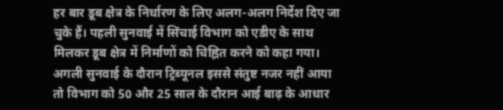हर बार डूब क्षेत्र के निर्धारण के लिए अलग-अलग निर्देश दिए जा चुके हैं। पहली सुनवाई में सिंचाई विभाग को एडीए के साथ मिलकर डूब क्षेत्र में निर्माणों को चिह्नित करने को कहा गया। अगली सुनवाई के दौरान ट्रिब्यूनल इससे संतुष्ट नजर नहीं आया तो विभाग को 50 और 25 साल के दौरान आई बाढ़ के आधार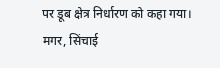पर डूब क्षेत्र निर्धारण को कहा गया। मगर, सिंचाई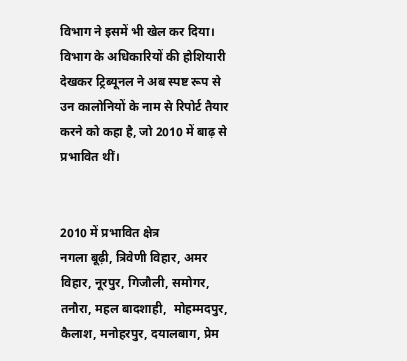विभाग ने इसमें भी खेल कर दिया। विभाग के अधिकारियों की होशियारी देखकर ट्रिब्यूनल ने अब स्पष्ट रूप से उन कालोनियों के नाम से रिपोर्ट तैयार करने को कहा है, जो 2010 में बाढ़ से प्रभावित थीं।


2010 में प्रभावित क्षेत्र
नगला बूढ़ी, त्रिवेणी विहार, अमर विहार, नूरपुर, गिजौली, समोगर, तनौरा, महल बादशाही,  मोहम्मदपुर, कैलाश, मनोहरपुर, दयालबाग, प्रेम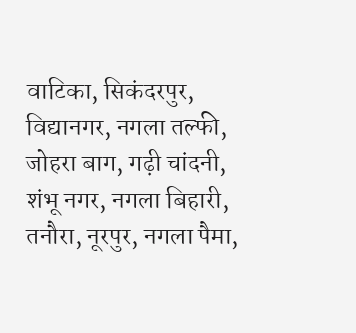वाटिका, सिकंदरपुर, विद्यानगर, नगला तल्फी, जोहरा बाग, गढ़ी चांदनी, शंभू नगर, नगला बिहारी, तनौरा, नूरपुर, नगला पैमा,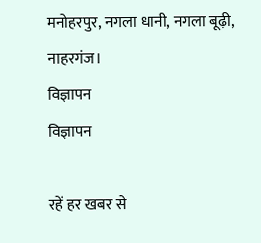मनोहरपुर, नगला धानी, नगला बूढ़ी, नाहरगंज।
विज्ञापन
विज्ञापन

रहें हर खबर से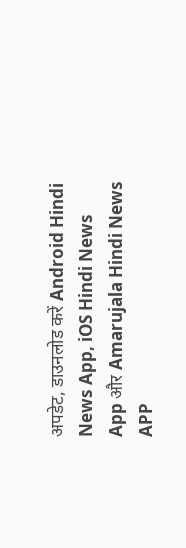अपडेट, डाउनलोड करें Android Hindi News App, iOS Hindi News App और Amarujala Hindi News APP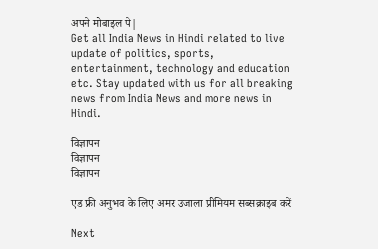अपने मोबाइल पे|
Get all India News in Hindi related to live update of politics, sports, entertainment, technology and education etc. Stay updated with us for all breaking news from India News and more news in Hindi.

विज्ञापन
विज्ञापन
विज्ञापन

एड फ्री अनुभव के लिए अमर उजाला प्रीमियम सब्सक्राइब करें

Next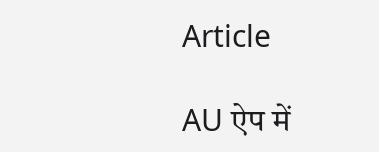Article

AU ऐप में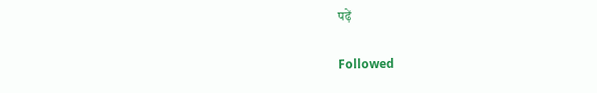पढ़ें

Followed